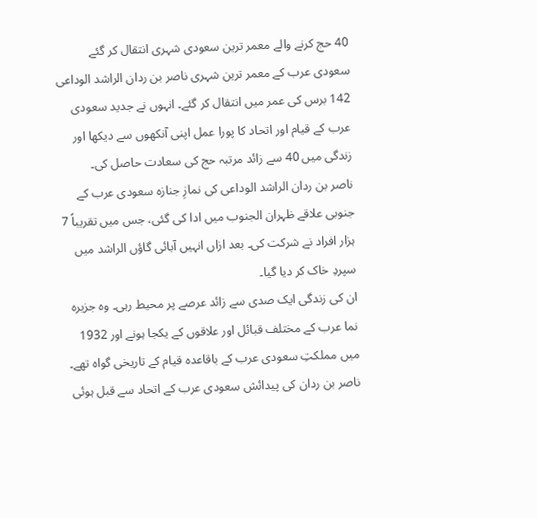40 حج کرنے والے معمر ترین سعودی شہری انتقال کر گئے
سعودی عرب کے معمر ترین شہری ناصر بن ردان الراشد الوداعی 142 برس کی عمر میں انتقال کر گئے۔ انہوں نے جدید سعودی عرب کے قیام اور اتحاد کا پورا عمل اپنی آنکھوں سے دیکھا اور زندگی میں 40 سے زائد مرتبہ حج کی سعادت حاصل کی۔
ناصر بن ردان الراشد الوداعی کی نمازِ جنازہ سعودی عرب کے جنوبی علاقے ظہران الجنوب میں ادا کی گئی، جس میں تقریباً 7 ہزار افراد نے شرکت کی۔ بعد ازاں انہیں آبائی گاؤں الراشد میں سپردِ خاک کر دیا گیا۔
ان کی زندگی ایک صدی سے زائد عرصے پر محیط رہی۔ وہ جزیرہ نما عرب کے مختلف قبائل اور علاقوں کے یکجا ہونے اور 1932 میں مملکتِ سعودی عرب کے باقاعدہ قیام کے تاریخی گواہ تھے۔
ناصر بن ردان کی پیدائش سعودی عرب کے اتحاد سے قبل ہوئی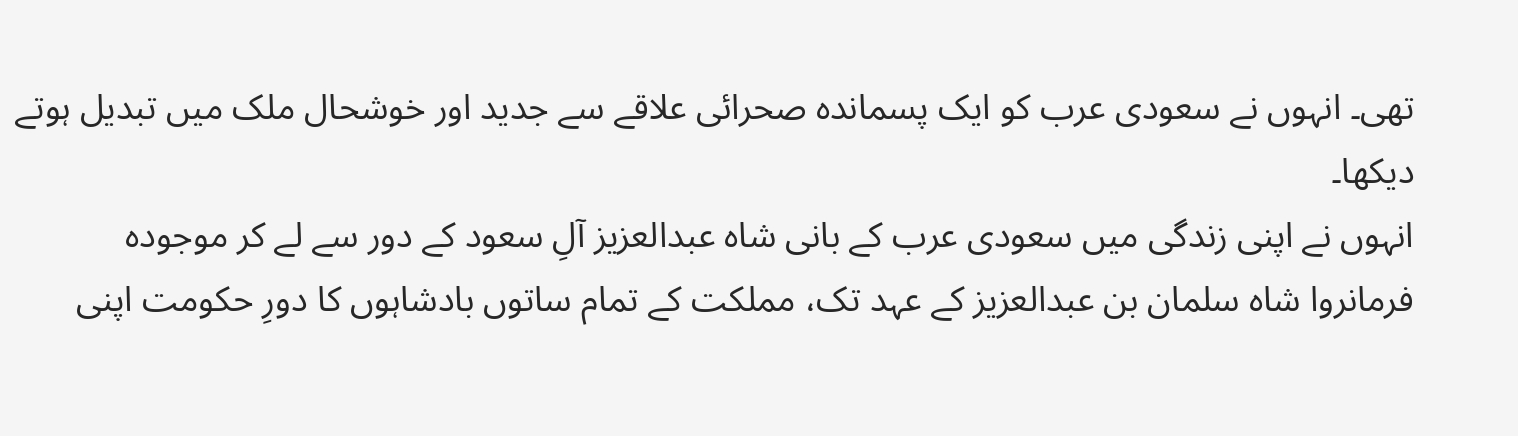تھی۔ انہوں نے سعودی عرب کو ایک پسماندہ صحرائی علاقے سے جدید اور خوشحال ملک میں تبدیل ہوتے دیکھا۔
انہوں نے اپنی زندگی میں سعودی عرب کے بانی شاہ عبدالعزیز آلِ سعود کے دور سے لے کر موجودہ فرمانروا شاہ سلمان بن عبدالعزیز کے عہد تک، مملکت کے تمام ساتوں بادشاہوں کا دورِ حکومت اپنی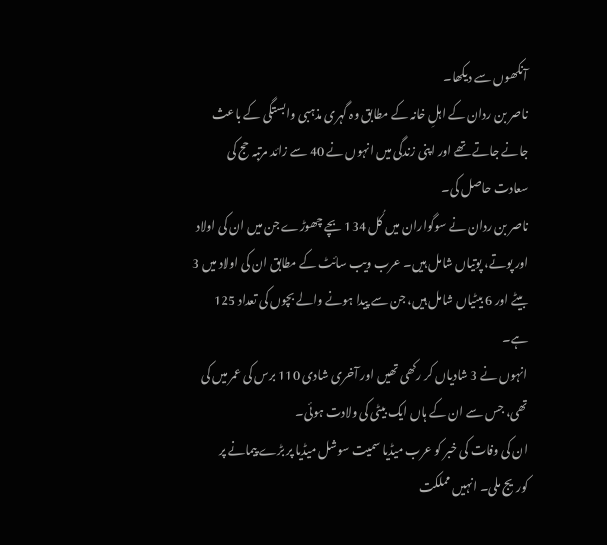آنکھوں سے دیکھا۔
ناصر بن ردان کے اہلِ خانہ کے مطابق وہ گہری مذہبی وابستگی کے باعث جانے جاتے تھے اور اپنی زندگی میں انہوں نے 40 سے زائد مرتبہ حج کی سعادت حاصل کی۔
ناصر بن ردان نے سوگواران میں کُل 134 بچے چھوڑے جن میں ان کی اولاد اور پوتے، پوتیاں شامل ہیں۔ عرب ویب سائٹ کے مطابق ان کی اولاد میں 3 بیٹے اور 6 بیٹیاں شامل ہیں، جن سے پیدا ہونے والے بچوں کی تعداد 125 ہے۔
انہوں نے 3 شادیاں کر رکھی تھیں اور آخری شادی 110 برس کی عمر میں کی تھی، جس سے ان کے ہاں ایک بیٹی کی ولادت ہوئی۔
ان کی وفات کی خبر کو عرب میڈیا سمیت سوشل میڈیا پر بڑے پیمانے پر کوریج ملی۔ انہیں مملکت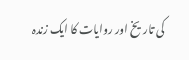کی تاریخ اور روایات کا ایک زندہ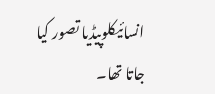انسائیکلوپیڈیا تصور کیا جاتا تھا۔